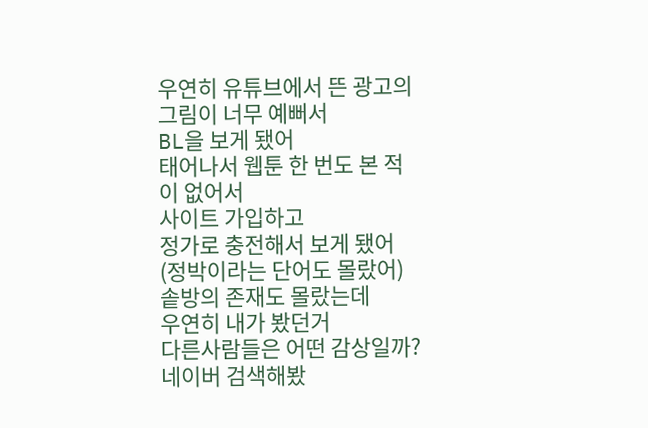우연히 유튜브에서 뜬 광고의 그림이 너무 예뻐서
BL을 보게 됐어
태어나서 웹툰 한 번도 본 적이 없어서
사이트 가입하고
정가로 충전해서 보게 됐어 (정박이라는 단어도 몰랐어)
솥방의 존재도 몰랐는데
우연히 내가 봤던거
다른사람들은 어떤 감상일까? 네이버 검색해봤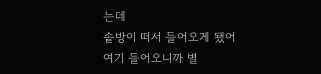는데
솥방이 떠서 들어오게 됐어
여기 들어오니까 별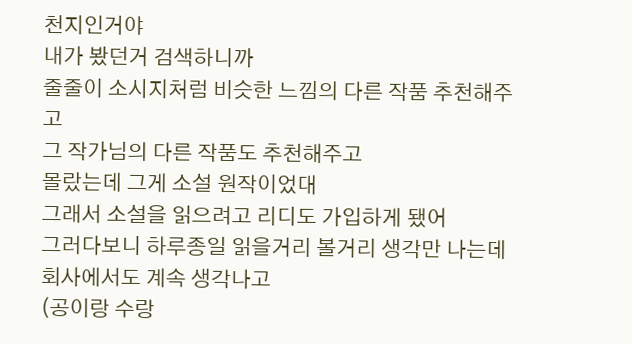천지인거야
내가 봤던거 검색하니까
줄줄이 소시지처럼 비슷한 느낌의 다른 작품 추천해주고
그 작가님의 다른 작품도 추천해주고
몰랐는데 그게 소설 원작이었대
그래서 소설을 읽으려고 리디도 가입하게 됐어
그러다보니 하루종일 읽을거리 볼거리 생각만 나는데
회사에서도 계속 생각나고
(공이랑 수랑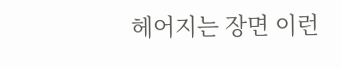헤어지는 장면 이런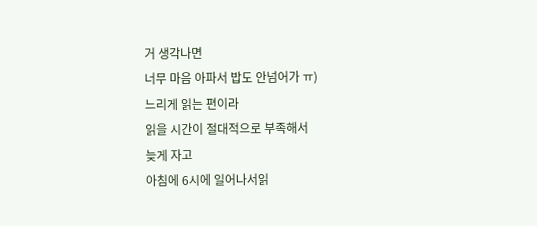거 생각나면
너무 마음 아파서 밥도 안넘어가 ㅠ)
느리게 읽는 편이라
읽을 시간이 절대적으로 부족해서
늦게 자고
아침에 6시에 일어나서읽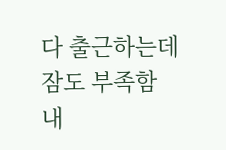다 출근하는데
잠도 부족함
내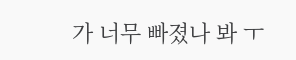가 너무 빠졌나 봐 ㅜ